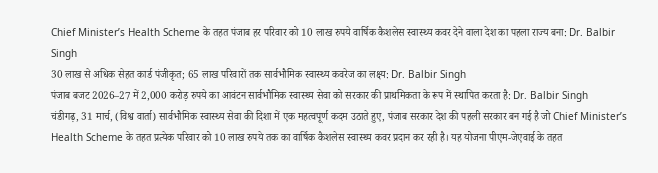Chief Minister’s Health Scheme के तहत पंजाब हर परिवार को 10 लाख रुपये वार्षिक कैशलेस स्वास्थ्य कवर देने वाला देश का पहला राज्य बना: Dr. Balbir Singh
30 लाख से अधिक सेहत कार्ड पंजीकृत; 65 लाख परिवारों तक सार्वभौमिक स्वास्थ्य कवरेज का लक्ष्य: Dr. Balbir Singh
पंजाब बजट 2026–27 में 2,000 करोड़ रुपये का आवंटन सार्वभौमिक स्वास्थ्य सेवा को सरकार की प्राथमिकता के रूप में स्थापित करता है: Dr. Balbir Singh
चंडीगढ़, 31 मार्च, (विश्व वार्ता) सार्वभौमिक स्वास्थ्य सेवा की दिशा में एक महत्वपूर्ण कदम उठाते हुए, पंजाब सरकार देश की पहली सरकार बन गई है जो Chief Minister’s Health Scheme के तहत प्रत्येक परिवार को 10 लाख रुपये तक का वार्षिक कैशलेस स्वास्थ्य कवर प्रदान कर रही है। यह योजना पीएम-जेएवाई के तहत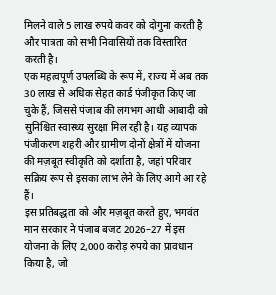मिलने वाले 5 लाख रुपये कवर को दोगुना करती है और पात्रता को सभी निवासियों तक विस्तारित करती है।
एक महत्वपूर्ण उपलब्धि के रूप में, राज्य में अब तक 30 लाख से अधिक सेहत कार्ड पंजीकृत किए जा चुके हैं, जिससे पंजाब की लगभग आधी आबादी को सुनिश्चित स्वास्थ्य सुरक्षा मिल रही है। यह व्यापक पंजीकरण शहरी और ग्रामीण दोनों क्षेत्रों में योजना की मज़बूत स्वीकृति को दर्शाता है, जहां परिवार सक्रिय रूप से इसका लाभ लेने के लिए आगे आ रहे हैं।
इस प्रतिबद्धता को और मज़बूत करते हुए, भगवंत मान सरकार ने पंजाब बजट 2026–27 में इस योजना के लिए 2,000 करोड़ रुपये का प्रावधान किया है, जो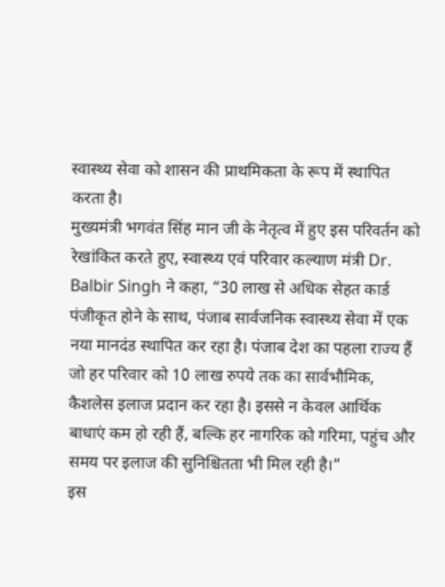स्वास्थ्य सेवा को शासन की प्राथमिकता के रूप में स्थापित करता है।
मुख्यमंत्री भगवंत सिंह मान जी के नेतृत्व में हुए इस परिवर्तन को रेखांकित करते हुए, स्वास्थ्य एवं परिवार कल्याण मंत्री Dr. Balbir Singh ने कहा, “30 लाख से अधिक सेहत कार्ड पंजीकृत होने के साथ, पंजाब सार्वजनिक स्वास्थ्य सेवा में एक नया मानदंड स्थापित कर रहा है। पंजाब देश का पहला राज्य हैं जो हर परिवार को 10 लाख रुपये तक का सार्वभौमिक, कैशलेस इलाज प्रदान कर रहा है। इससे न केवल आर्थिक बाधाएं कम हो रही हैं, बल्कि हर नागरिक को गरिमा, पहुंच और समय पर इलाज की सुनिश्चितता भी मिल रही है।”
इस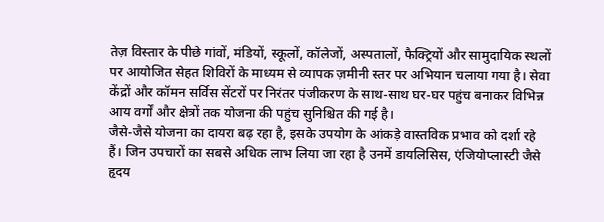तेज़ विस्तार के पीछे गांवों, मंडियों, स्कूलों, कॉलेजों, अस्पतालों, फैक्ट्रियों और सामुदायिक स्थलों पर आयोजित सेहत शिविरों के माध्यम से व्यापक ज़मीनी स्तर पर अभियान चलाया गया है। सेवा केंद्रों और कॉमन सर्विस सेंटरों पर निरंतर पंजीकरण के साथ-साथ घर-घर पहुंच बनाकर विभिन्न आय वर्गों और क्षेत्रों तक योजना की पहुंच सुनिश्चित की गई है।
जैसे-जैसे योजना का दायरा बढ़ रहा है, इसके उपयोग के आंकड़े वास्तविक प्रभाव को दर्शा रहे हैं। जिन उपचारों का सबसे अधिक लाभ लिया जा रहा है उनमें डायलिसिस, एंजियोप्लास्टी जैसे हृदय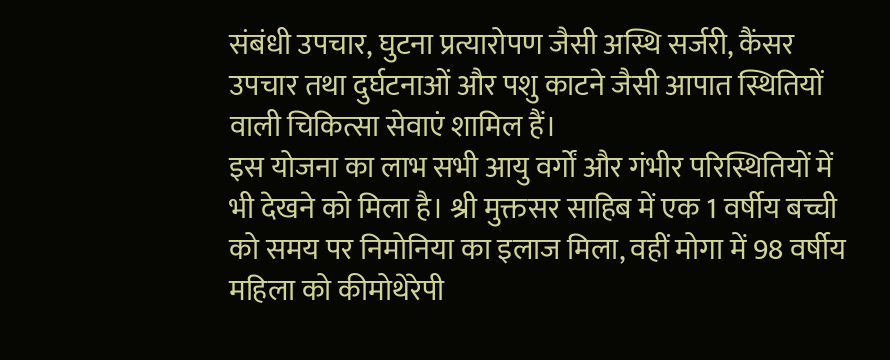संबंधी उपचार, घुटना प्रत्यारोपण जैसी अस्थि सर्जरी, कैंसर उपचार तथा दुर्घटनाओं और पशु काटने जैसी आपात स्थितियों वाली चिकित्सा सेवाएं शामिल हैं।
इस योजना का लाभ सभी आयु वर्गों और गंभीर परिस्थितियों में भी देखने को मिला है। श्री मुक्तसर साहिब में एक 1 वर्षीय बच्ची को समय पर निमोनिया का इलाज मिला, वहीं मोगा में 98 वर्षीय महिला को कीमोथेरेपी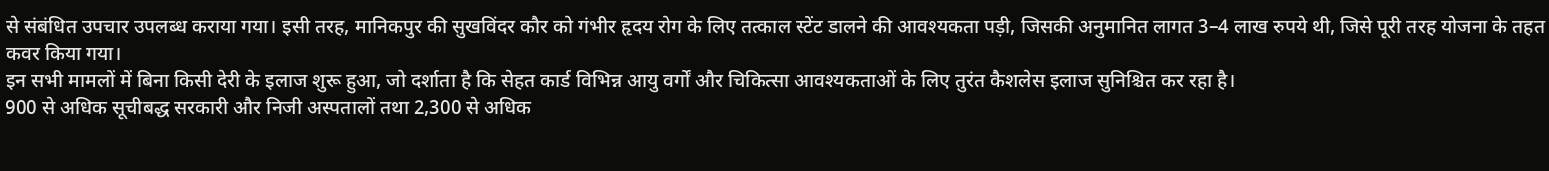से संबंधित उपचार उपलब्ध कराया गया। इसी तरह, मानिकपुर की सुखविंदर कौर को गंभीर हृदय रोग के लिए तत्काल स्टेंट डालने की आवश्यकता पड़ी, जिसकी अनुमानित लागत 3–4 लाख रुपये थी, जिसे पूरी तरह योजना के तहत कवर किया गया।
इन सभी मामलों में बिना किसी देरी के इलाज शुरू हुआ, जो दर्शाता है कि सेहत कार्ड विभिन्न आयु वर्गों और चिकित्सा आवश्यकताओं के लिए तुरंत कैशलेस इलाज सुनिश्चित कर रहा है।
900 से अधिक सूचीबद्ध सरकारी और निजी अस्पतालों तथा 2,300 से अधिक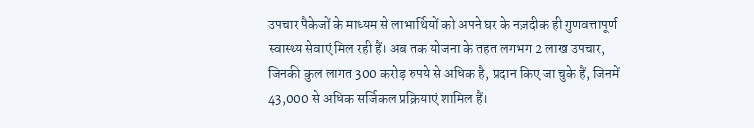उपचार पैकेजों के माध्यम से लाभार्थियों को अपने घर के नज़दीक ही गुणवत्तापूर्ण स्वास्थ्य सेवाएं मिल रही हैं। अब तक योजना के तहत लगभग 2 लाख उपचार, जिनकी कुल लागत 300 करोड़ रुपये से अधिक है, प्रदान किए जा चुके हैं, जिनमें 43,000 से अधिक सर्जिकल प्रक्रियाएं शामिल हैं।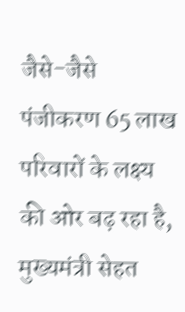जैसे-जैसे पंजीकरण 65 लाख परिवारों के लक्ष्य की ओर बढ़ रहा है, मुख्यमंत्री सेहत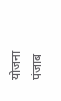योजना पंजाब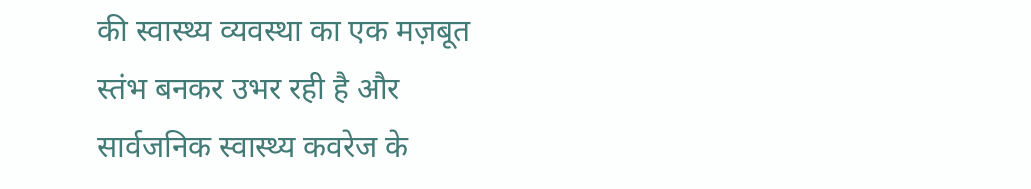की स्वास्थ्य व्यवस्था का एक मज़बूत स्तंभ बनकर उभर रही है और सार्वजनिक स्वास्थ्य कवरेज के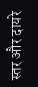स्तर और दायरे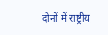दोनों में राष्ट्रीय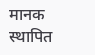मानक स्थापित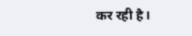कर रही है।